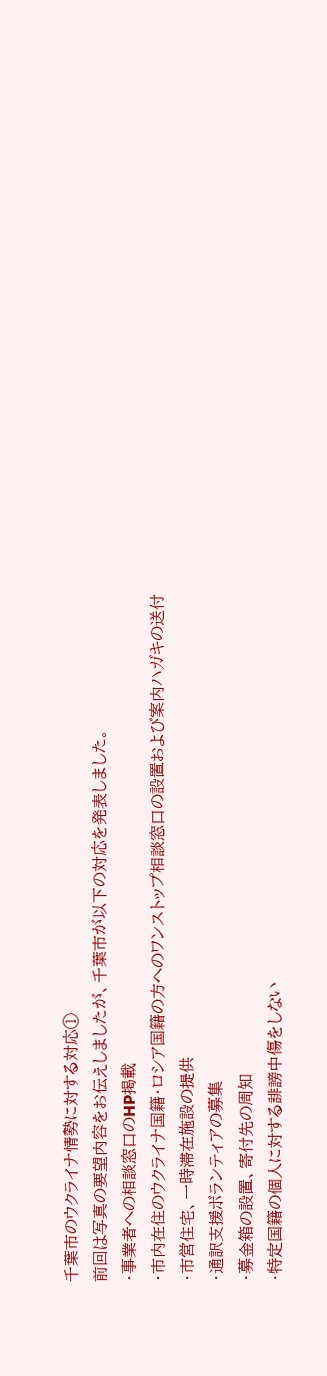千葉市のウクライナ情勢に対する対応①
前回は写真の要望内容をお伝えしましたが、千葉市が以下の対応を発表しました。
・事業者への相談窓口のHP掲載
・市内在住のウクライナ国籍・ロシア国籍の方へのワンストップ相談窓口の設置および案内ハガキの送付
・市営住宅、一時滞在施設の提供
・通訳支援ボランティアの募集
・募金箱の設置、寄付先の周知
・特定国籍の個人に対する誹謗中傷をしない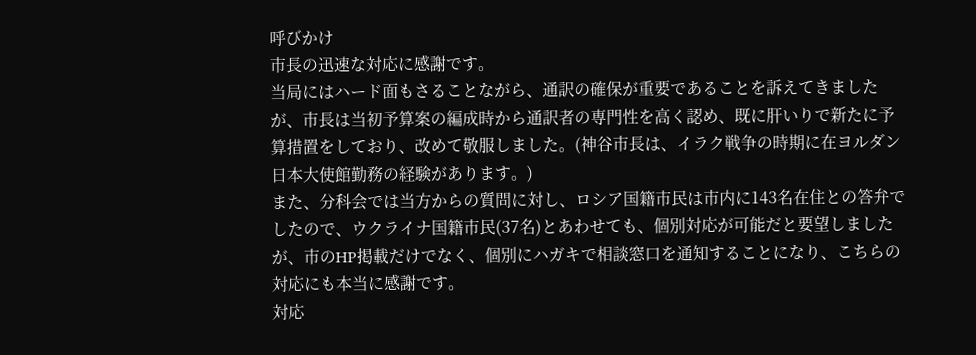呼びかけ
市長の迅速な対応に感謝です。
当局にはハード面もさることながら、通訳の確保が重要であることを訴えてきましたが、市長は当初予算案の編成時から通訳者の専門性を高く認め、既に肝いりで新たに予算措置をしており、改めて敬服しました。(神谷市長は、イラク戦争の時期に在ヨルダン日本大使館勤務の経験があります。)
また、分科会では当方からの質問に対し、ロシア国籍市民は市内に143名在住との答弁でしたので、ウクライナ国籍市民(37名)とあわせても、個別対応が可能だと要望しましたが、市のHP掲載だけでなく、個別にハガキで相談窓口を通知することになり、こちらの対応にも本当に感謝です。
対応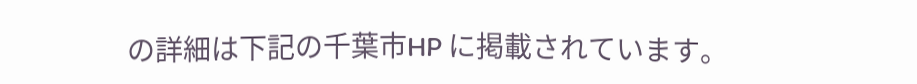の詳細は下記の千葉市HP に掲載されています。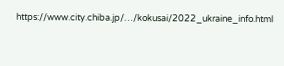https://www.city.chiba.jp/…/kokusai/2022_ukraine_info.html